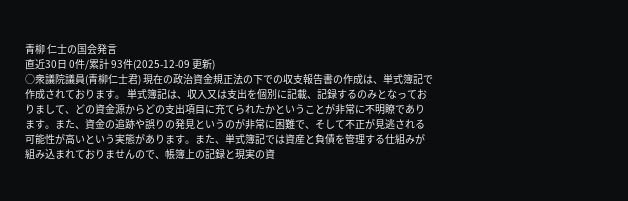青柳 仁士の国会発言
直近30日 0件/累計 93件(2025-12-09 更新)
○衆議院議員(青柳仁士君) 現在の政治資金規正法の下での収支報告書の作成は、単式簿記で作成されております。 単式簿記は、収入又は支出を個別に記載、記録するのみとなっておりまして、どの資金源からどの支出項目に充てられたかということが非常に不明瞭であります。また、資金の追跡や誤りの発見というのが非常に困難で、そして不正が見逃される可能性が高いという実態があります。また、単式簿記では資産と負債を管理する仕組みが組み込まれておりませんので、帳簿上の記録と現実の資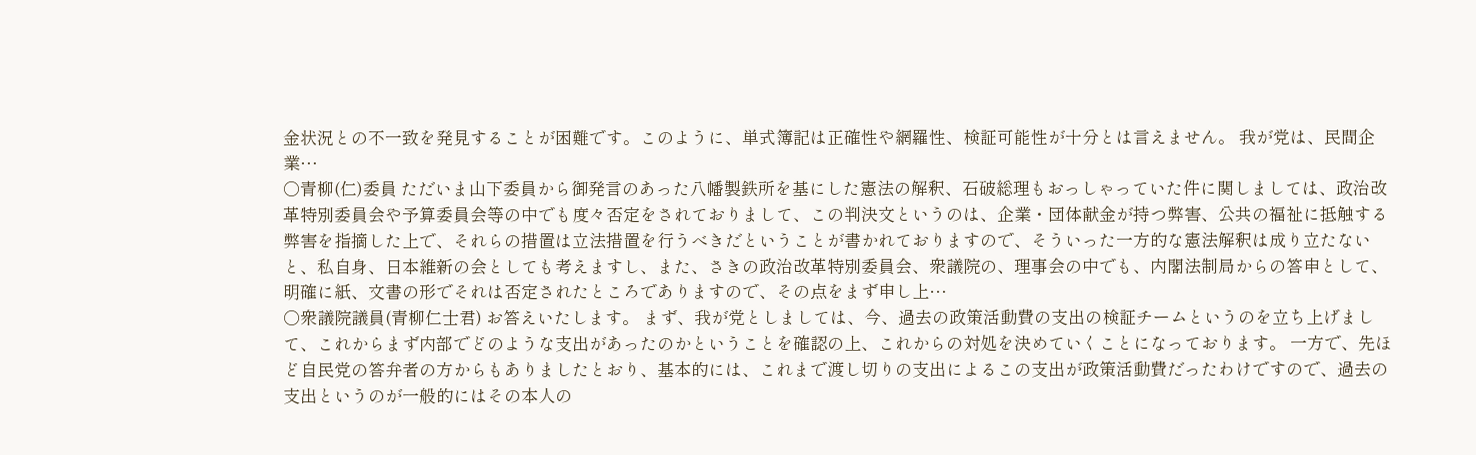金状況との不一致を発見することが困難です。このように、単式簿記は正確性や網羅性、検証可能性が十分とは言えません。 我が党は、民間企業…
○青柳(仁)委員 ただいま山下委員から御発言のあった八幡製鉄所を基にした憲法の解釈、石破総理もおっしゃっていた件に関しましては、政治改革特別委員会や予算委員会等の中でも度々否定をされておりまして、この判決文というのは、企業・団体献金が持つ弊害、公共の福祉に抵触する弊害を指摘した上で、それらの措置は立法措置を行うべきだということが書かれておりますので、そういった一方的な憲法解釈は成り立たないと、私自身、日本維新の会としても考えますし、また、さきの政治改革特別委員会、衆議院の、理事会の中でも、内閣法制局からの答申として、明確に紙、文書の形でそれは否定されたところでありますので、その点をまず申し上…
○衆議院議員(青柳仁士君) お答えいたします。 まず、我が党としましては、今、過去の政策活動費の支出の検証チームというのを立ち上げまして、これからまず内部でどのような支出があったのかということを確認の上、これからの対処を決めていくことになっております。 一方で、先ほど自民党の答弁者の方からもありましたとおり、基本的には、これまで渡し切りの支出によるこの支出が政策活動費だったわけですので、過去の支出というのが一般的にはその本人の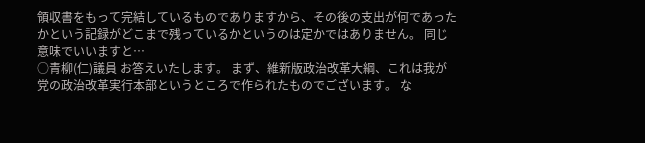領収書をもって完結しているものでありますから、その後の支出が何であったかという記録がどこまで残っているかというのは定かではありません。 同じ意味でいいますと…
○青柳(仁)議員 お答えいたします。 まず、維新版政治改革大綱、これは我が党の政治改革実行本部というところで作られたものでございます。 な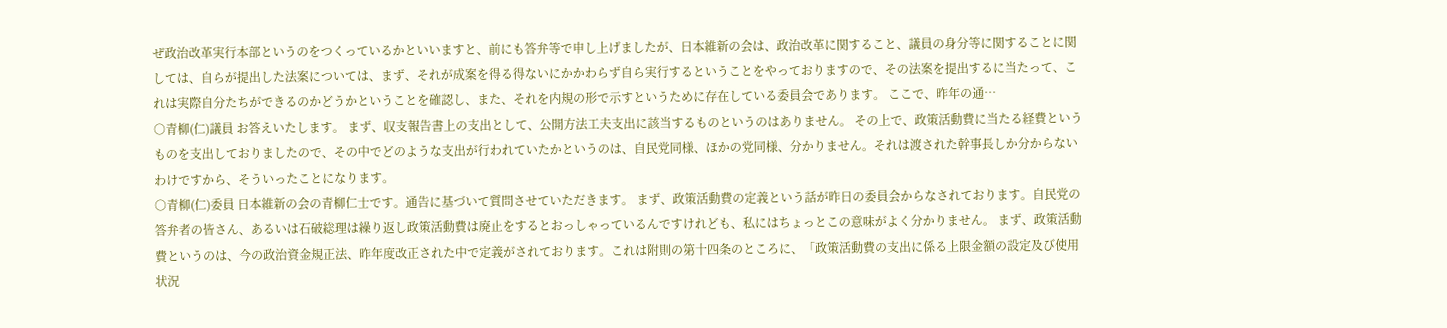ぜ政治改革実行本部というのをつくっているかといいますと、前にも答弁等で申し上げましたが、日本維新の会は、政治改革に関すること、議員の身分等に関することに関しては、自らが提出した法案については、まず、それが成案を得る得ないにかかわらず自ら実行するということをやっておりますので、その法案を提出するに当たって、これは実際自分たちができるのかどうかということを確認し、また、それを内規の形で示すというために存在している委員会であります。 ここで、昨年の通…
○青柳(仁)議員 お答えいたします。 まず、収支報告書上の支出として、公開方法工夫支出に該当するものというのはありません。 その上で、政策活動費に当たる経費というものを支出しておりましたので、その中でどのような支出が行われていたかというのは、自民党同様、ほかの党同様、分かりません。それは渡された幹事長しか分からないわけですから、そういったことになります。
○青柳(仁)委員 日本維新の会の青柳仁士です。通告に基づいて質問させていただきます。 まず、政策活動費の定義という話が昨日の委員会からなされております。自民党の答弁者の皆さん、あるいは石破総理は繰り返し政策活動費は廃止をするとおっしゃっているんですけれども、私にはちょっとこの意味がよく分かりません。 まず、政策活動費というのは、今の政治資金規正法、昨年度改正された中で定義がされております。これは附則の第十四条のところに、「政策活動費の支出に係る上限金額の設定及び使用状況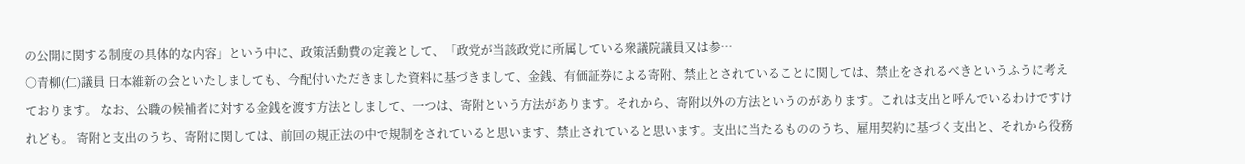の公開に関する制度の具体的な内容」という中に、政策活動費の定義として、「政党が当該政党に所属している衆議院議員又は参…
○青柳(仁)議員 日本維新の会といたしましても、今配付いただきました資料に基づきまして、金銭、有価証券による寄附、禁止とされていることに関しては、禁止をされるべきというふうに考えております。 なお、公職の候補者に対する金銭を渡す方法としまして、一つは、寄附という方法があります。それから、寄附以外の方法というのがあります。これは支出と呼んでいるわけですけれども。 寄附と支出のうち、寄附に関しては、前回の規正法の中で規制をされていると思います、禁止されていると思います。支出に当たるもののうち、雇用契約に基づく支出と、それから役務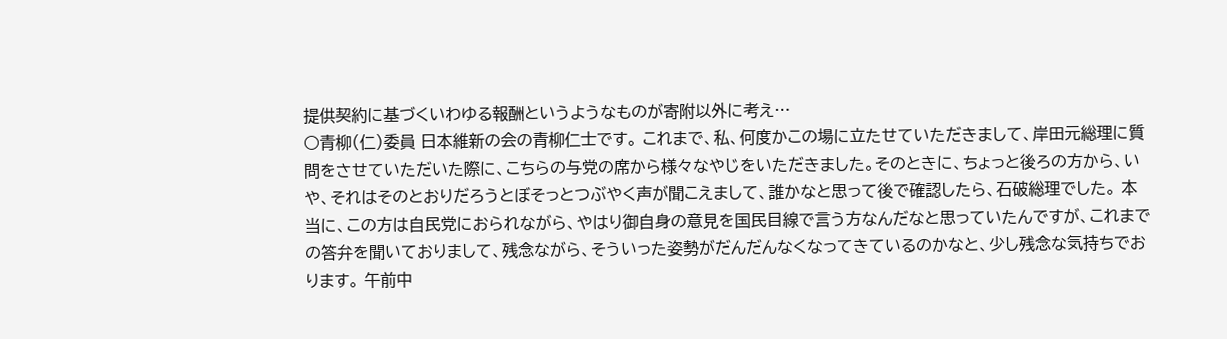提供契約に基づくいわゆる報酬というようなものが寄附以外に考え…
○青柳(仁)委員 日本維新の会の青柳仁士です。 これまで、私、何度かこの場に立たせていただきまして、岸田元総理に質問をさせていただいた際に、こちらの与党の席から様々なやじをいただきました。そのときに、ちょっと後ろの方から、いや、それはそのとおりだろうとぼそっとつぶやく声が聞こえまして、誰かなと思って後で確認したら、石破総理でした。 本当に、この方は自民党におられながら、やはり御自身の意見を国民目線で言う方なんだなと思っていたんですが、これまでの答弁を聞いておりまして、残念ながら、そういった姿勢がだんだんなくなってきているのかなと、少し残念な気持ちでおります。 午前中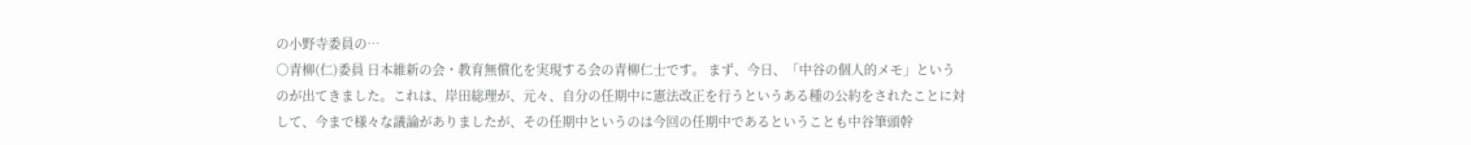の小野寺委員の…
○青柳(仁)委員 日本維新の会・教育無償化を実現する会の青柳仁士です。 まず、今日、「中谷の個人的メモ」というのが出てきました。これは、岸田総理が、元々、自分の任期中に憲法改正を行うというある種の公約をされたことに対して、今まで様々な議論がありましたが、その任期中というのは今回の任期中であるということも中谷筆頭幹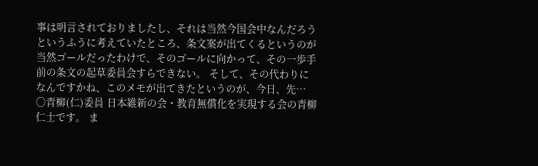事は明言されておりましたし、それは当然今国会中なんだろうというふうに考えていたところ、条文案が出てくるというのが当然ゴールだったわけで、そのゴールに向かって、その一歩手前の条文の起草委員会すらできない。 そして、その代わりになんですかね、このメモが出てきたというのが、今日、先…
○青柳(仁)委員 日本維新の会・教育無償化を実現する会の青柳仁士です。 ま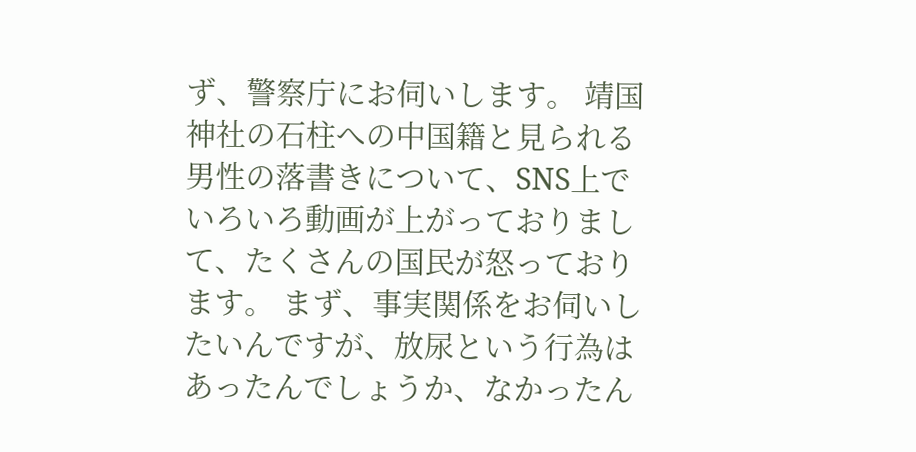ず、警察庁にお伺いします。 靖国神社の石柱への中国籍と見られる男性の落書きについて、SNS上でいろいろ動画が上がっておりまして、たくさんの国民が怒っております。 まず、事実関係をお伺いしたいんですが、放尿という行為はあったんでしょうか、なかったん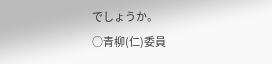でしょうか。
○青柳(仁)委員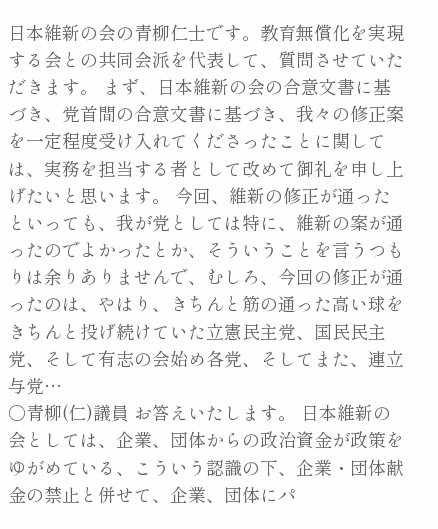日本維新の会の青柳仁士です。教育無償化を実現する会との共同会派を代表して、質問させていただきます。 まず、日本維新の会の合意文書に基づき、党首間の合意文書に基づき、我々の修正案を一定程度受け入れてくださったことに関しては、実務を担当する者として改めて御礼を申し上げたいと思います。 今回、維新の修正が通ったといっても、我が党としては特に、維新の案が通ったのでよかったとか、そういうことを言うつもりは余りありませんで、むしろ、今回の修正が通ったのは、やはり、きちんと筋の通った高い球をきちんと投げ続けていた立憲民主党、国民民主党、そして有志の会始め各党、そしてまた、連立与党…
○青柳(仁)議員 お答えいたします。 日本維新の会としては、企業、団体からの政治資金が政策をゆがめている、こういう認識の下、企業・団体献金の禁止と併せて、企業、団体にパ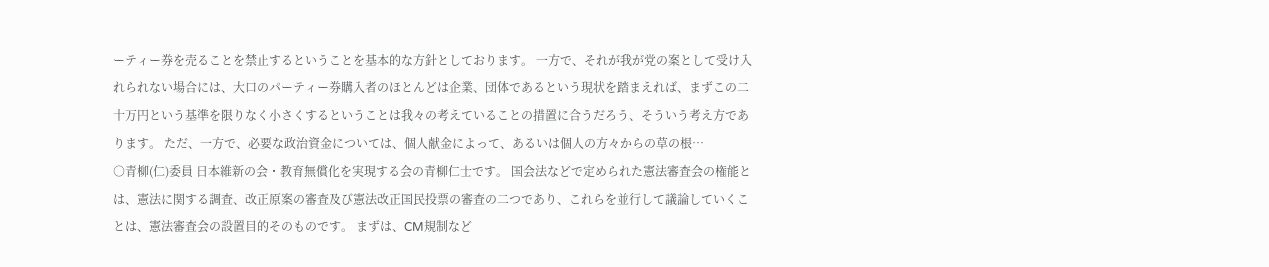ーティー券を売ることを禁止するということを基本的な方針としております。 一方で、それが我が党の案として受け入れられない場合には、大口のパーティー券購入者のほとんどは企業、団体であるという現状を踏まえれば、まずこの二十万円という基準を限りなく小さくするということは我々の考えていることの措置に合うだろう、そういう考え方であります。 ただ、一方で、必要な政治資金については、個人献金によって、あるいは個人の方々からの草の根…
○青柳(仁)委員 日本維新の会・教育無償化を実現する会の青柳仁士です。 国会法などで定められた憲法審査会の権能とは、憲法に関する調査、改正原案の審査及び憲法改正国民投票の審査の二つであり、これらを並行して議論していくことは、憲法審査会の設置目的そのものです。 まずは、CM規制など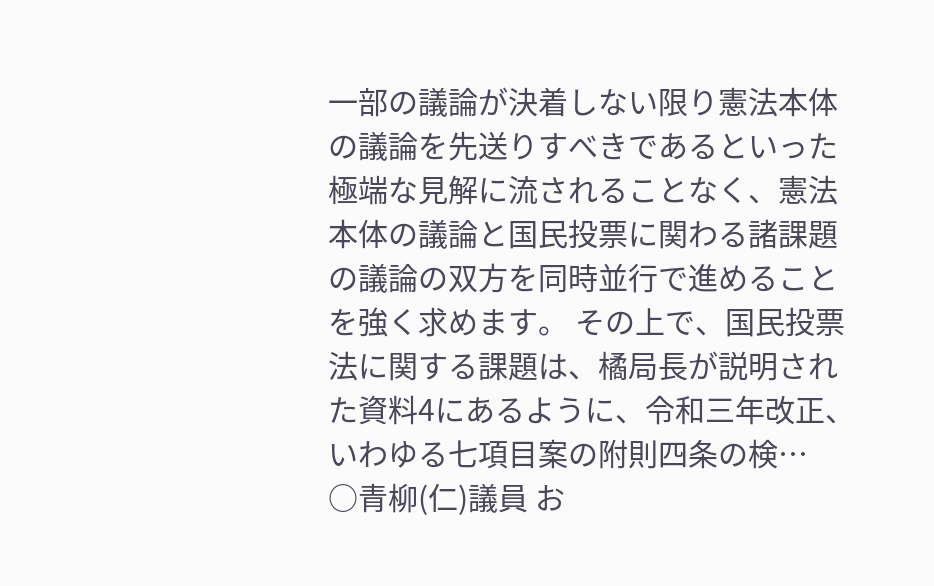一部の議論が決着しない限り憲法本体の議論を先送りすべきであるといった極端な見解に流されることなく、憲法本体の議論と国民投票に関わる諸課題の議論の双方を同時並行で進めることを強く求めます。 その上で、国民投票法に関する課題は、橘局長が説明された資料4にあるように、令和三年改正、いわゆる七項目案の附則四条の検…
○青柳(仁)議員 お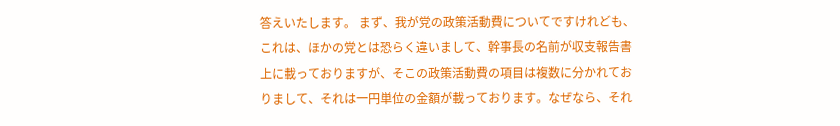答えいたします。 まず、我が党の政策活動費についてですけれども、これは、ほかの党とは恐らく違いまして、幹事長の名前が収支報告書上に載っておりますが、そこの政策活動費の項目は複数に分かれておりまして、それは一円単位の金額が載っております。なぜなら、それ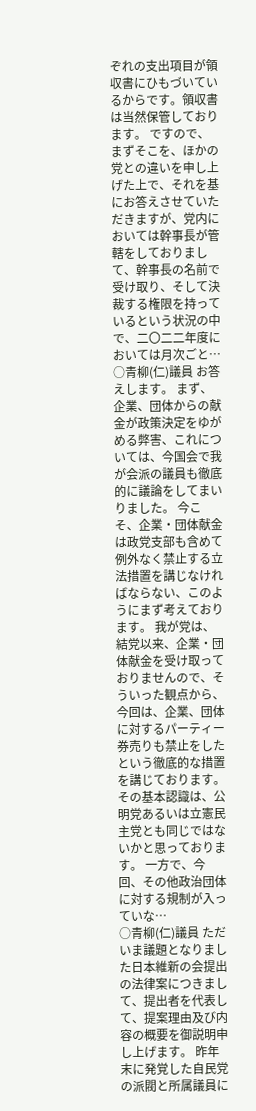ぞれの支出項目が領収書にひもづいているからです。領収書は当然保管しております。 ですので、まずそこを、ほかの党との違いを申し上げた上で、それを基にお答えさせていただきますが、党内においては幹事長が管轄をしておりまして、幹事長の名前で受け取り、そして決裁する権限を持っているという状況の中で、二〇二二年度においては月次ごと…
○青柳(仁)議員 お答えします。 まず、企業、団体からの献金が政策決定をゆがめる弊害、これについては、今国会で我が会派の議員も徹底的に議論をしてまいりました。 今こそ、企業・団体献金は政党支部も含めて例外なく禁止する立法措置を講じなければならない、このようにまず考えております。 我が党は、結党以来、企業・団体献金を受け取っておりませんので、そういった観点から、今回は、企業、団体に対するパーティー券売りも禁止をしたという徹底的な措置を講じております。その基本認識は、公明党あるいは立憲民主党とも同じではないかと思っております。 一方で、今回、その他政治団体に対する規制が入っていな…
○青柳(仁)議員 ただいま議題となりました日本維新の会提出の法律案につきまして、提出者を代表して、提案理由及び内容の概要を御説明申し上げます。 昨年末に発覚した自民党の派閥と所属議員に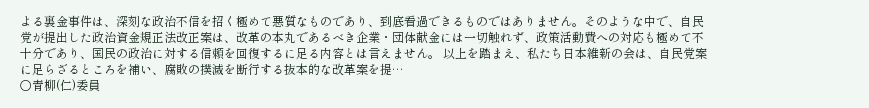よる裏金事件は、深刻な政治不信を招く極めて悪質なものであり、到底看過できるものではありません。そのような中で、自民党が提出した政治資金規正法改正案は、改革の本丸であるべき企業・団体献金には一切触れず、政策活動費への対応も極めて不十分であり、国民の政治に対する信頼を回復するに足る内容とは言えません。 以上を踏まえ、私たち日本維新の会は、自民党案に足らざるところを補い、腐敗の撲滅を断行する抜本的な改革案を提…
○青柳(仁)委員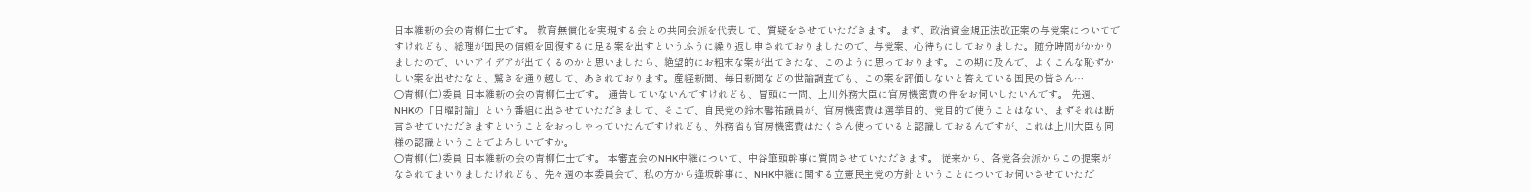日本維新の会の青柳仁士です。 教育無償化を実現する会との共同会派を代表して、質疑をさせていただきます。 まず、政治資金規正法改正案の与党案についてですけれども、総理が国民の信頼を回復するに足る案を出すというふうに繰り返し申されておりましたので、与党案、心待ちにしておりました。随分時間がかかりましたので、いいアイデアが出てくるのかと思いましたら、絶望的にお粗末な案が出てきたな、このように思っております。この期に及んで、よくこんな恥ずかしい案を出せたなと、驚きを通り越して、あきれております。産経新聞、毎日新聞などの世論調査でも、この案を評価しないと答えている国民の皆さん…
○青柳(仁)委員 日本維新の会の青柳仁士です。 通告していないんですけれども、冒頭に一問、上川外務大臣に官房機密費の件をお伺いしたいんです。 先週、NHKの「日曜討論」という番組に出させていただきまして、そこで、自民党の鈴木馨祐議員が、官房機密費は選挙目的、党目的で使うことはない、まずそれは断言させていただきますということをおっしゃっていたんですけれども、外務省も官房機密費はたくさん使っていると認識しておるんですが、これは上川大臣も同様の認識ということでよろしいですか。
○青柳(仁)委員 日本維新の会の青柳仁士です。 本審査会のNHK中継について、中谷筆頭幹事に質問させていただきます。 従来から、各党各会派からこの提案がなされてまいりましたけれども、先々週の本委員会で、私の方から逢坂幹事に、NHK中継に関する立憲民主党の方針ということについてお伺いさせていただ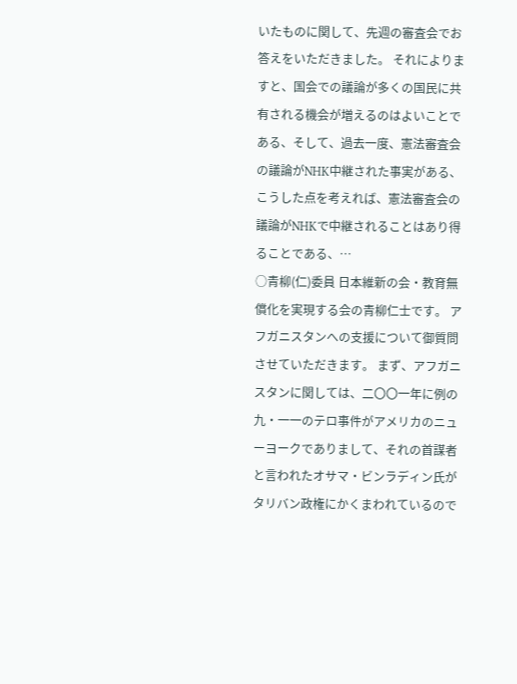いたものに関して、先週の審査会でお答えをいただきました。 それによりますと、国会での議論が多くの国民に共有される機会が増えるのはよいことである、そして、過去一度、憲法審査会の議論がNHK中継された事実がある、こうした点を考えれば、憲法審査会の議論がNHKで中継されることはあり得ることである、…
○青柳(仁)委員 日本維新の会・教育無償化を実現する会の青柳仁士です。 アフガニスタンへの支援について御質問させていただきます。 まず、アフガニスタンに関しては、二〇〇一年に例の九・一一のテロ事件がアメリカのニューヨークでありまして、それの首謀者と言われたオサマ・ビンラディン氏がタリバン政権にかくまわれているので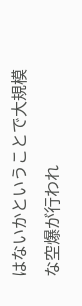はないかということで大規模な空爆が行われ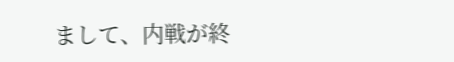まして、内戦が終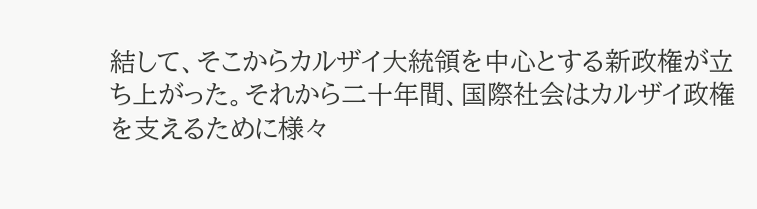結して、そこからカルザイ大統領を中心とする新政権が立ち上がった。それから二十年間、国際社会はカルザイ政権を支えるために様々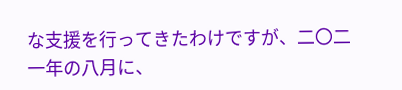な支援を行ってきたわけですが、二〇二一年の八月に、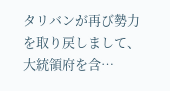タリバンが再び勢力を取り戻しまして、大統領府を含…